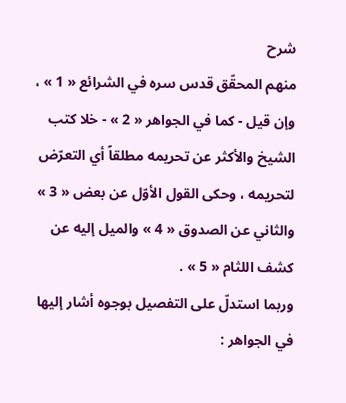شرح
منهم المحقّق قدس سره في الشرائع « 1 » ، وإن قيل - كما في الجواهر « 2 » - خلا كتب الشيخ والأكثر عن تحريمه مطلقاً أي التعرّض لتحريمه ، وحكى القول الأوّل عن بعض « 3 » والثاني عن الصدوق « 4 » والميل إليه عن كشف اللثام « 5 » .
وربما استدلّ على التفصيل بوجوه أشار إليها في الجواهر :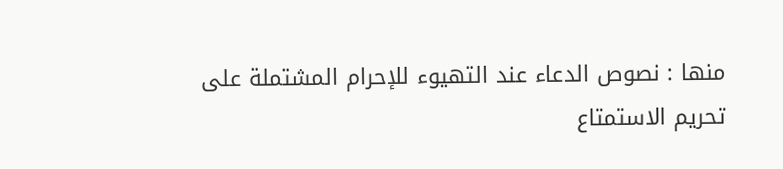منها : نصوص الدعاء عند التهيوء للإحرام المشتملة على تحريم الاستمتاع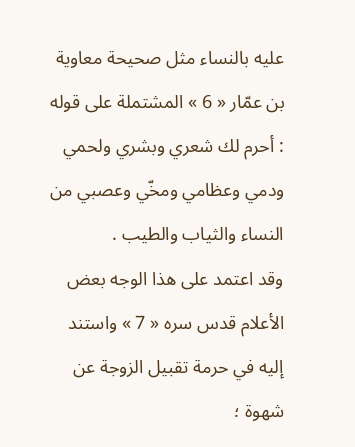عليه بالنساء مثل صحيحة معاوية بن عمّار « 6 » المشتملة على قوله : أحرم لك شعري وبشري ولحمي ودمي وعظامي ومخّي وعصبي من النساء والثياب والطيب .
وقد اعتمد على هذا الوجه بعض الأعلام قدس سره « 7 » واستند إليه في حرمة تقبيل الزوجة عن شهوة ؛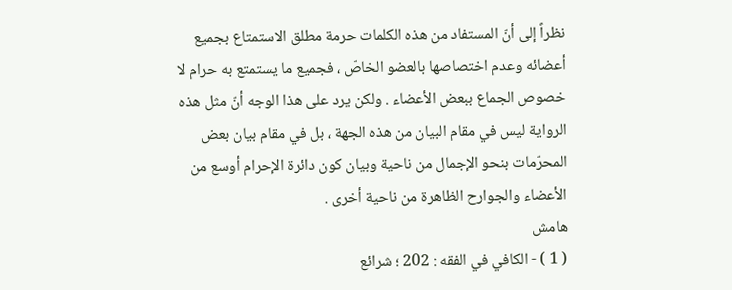نظراً إلى أنّ المستفاد من هذه الكلمات حرمة مطلق الاستمتاع بجميع أعضائه وعدم اختصاصها بالعضو الخاصّ ، فجميع ما يستمتع به حرام لا خصوص الجماع ببعض الأعضاء . ولكن يرد على هذا الوجه أنّ مثل هذه الرواية ليس في مقام البيان من هذه الجهة ، بل في مقام بيان بعض المحرّمات بنحو الإجمال من ناحية وبيان كون دائرة الإحرام أوسع من الأعضاء والجوارح الظاهرة من ناحية أخرى .
هامش
( 1 ) - الكافي في الفقه : 202 ؛ شرائع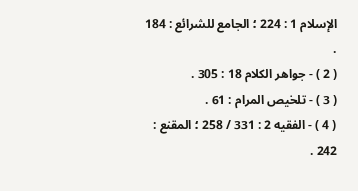الإسلام 1 : 224 ؛ الجامع للشرائع : 184 .
( 2 ) - جواهر الكلام 18 : 305 .
( 3 ) - تلخيص المرام : 61 .
( 4 ) - الفقيه 2 : 331 / 258 ؛ المقنع : 242 .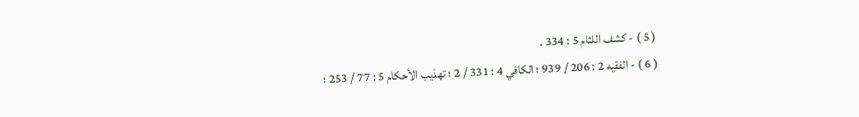( 5 ) - كشف اللثام 5 : 334 .
( 6 ) - الفقيه 2 : 206 / 939 ؛ الكافي 4 : 331 / 2 ؛ تهذيب الأحكام 5 : 77 / 253 ؛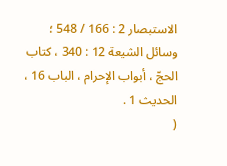الاستبصار 2 : 166 / 548 ؛ وسائل الشيعة 12 : 340 ، كتاب الحجّ ، أبواب الإحرام ، الباب 16 ، الحديث 1 .
(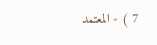7 ) - المعتمد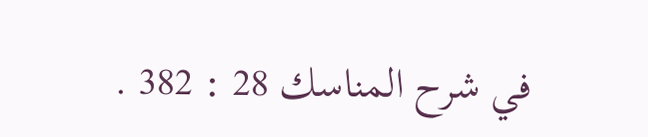في شرح المناسك 28 : 382 .